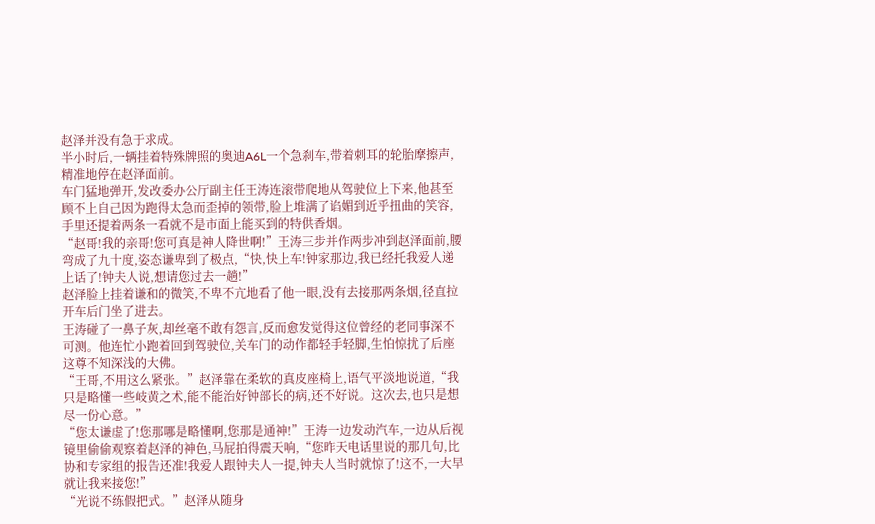赵泽并没有急于求成。
半小时后,一辆挂着特殊牌照的奥迪A6L一个急刹车,带着刺耳的轮胎摩擦声,精准地停在赵泽面前。
车门猛地弹开,发改委办公厅副主任王涛连滚带爬地从驾驶位上下来,他甚至顾不上自己因为跑得太急而歪掉的领带,脸上堆满了谄媚到近乎扭曲的笑容,手里还提着两条一看就不是市面上能买到的特供香烟。
“赵哥!我的亲哥!您可真是神人降世啊!”王涛三步并作两步冲到赵泽面前,腰弯成了九十度,姿态谦卑到了极点,“快,快上车!钟家那边,我已经托我爱人递上话了!钟夫人说,想请您过去一趟!”
赵泽脸上挂着谦和的微笑,不卑不亢地看了他一眼,没有去接那两条烟,径直拉开车后门坐了进去。
王涛碰了一鼻子灰,却丝毫不敢有怨言,反而愈发觉得这位曾经的老同事深不可测。他连忙小跑着回到驾驶位,关车门的动作都轻手轻脚,生怕惊扰了后座这尊不知深浅的大佛。
“王哥,不用这么紧张。”赵泽靠在柔软的真皮座椅上,语气平淡地说道,“我只是略懂一些岐黄之术,能不能治好钟部长的病,还不好说。这次去,也只是想尽一份心意。”
“您太谦虚了!您那哪是略懂啊,您那是通神!”王涛一边发动汽车,一边从后视镜里偷偷观察着赵泽的神色,马屁拍得震天响,“您昨天电话里说的那几句,比协和专家组的报告还准!我爱人跟钟夫人一提,钟夫人当时就惊了!这不,一大早就让我来接您!”
“光说不练假把式。”赵泽从随身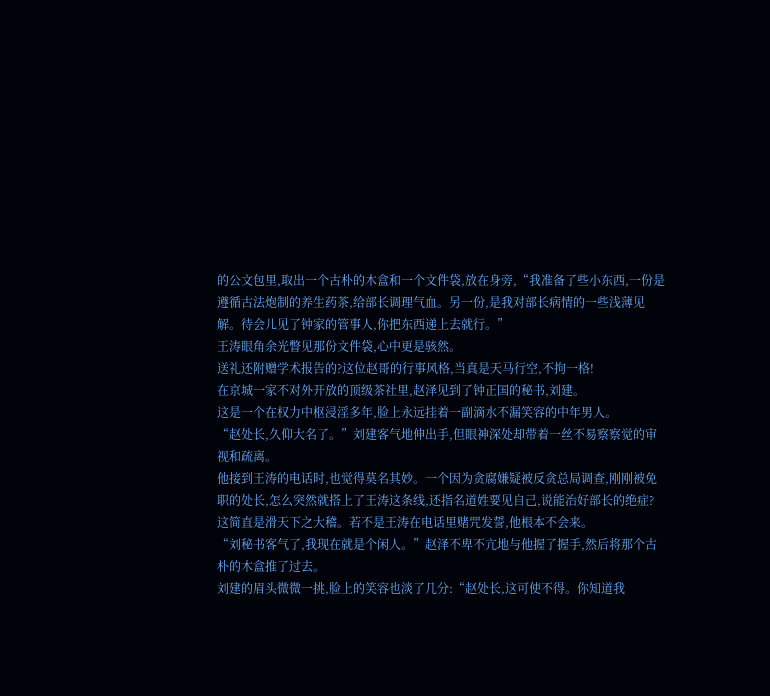的公文包里,取出一个古朴的木盒和一个文件袋,放在身旁,“我准备了些小东西,一份是遵循古法炮制的养生药茶,给部长调理气血。另一份,是我对部长病情的一些浅薄见解。待会儿见了钟家的管事人,你把东西递上去就行。”
王涛眼角余光瞥见那份文件袋,心中更是骇然。
送礼还附赠学术报告的?这位赵哥的行事风格,当真是天马行空,不拘一格!
在京城一家不对外开放的顶级茶社里,赵泽见到了钟正国的秘书,刘建。
这是一个在权力中枢浸淫多年,脸上永远挂着一副滴水不漏笑容的中年男人。
“赵处长,久仰大名了。”刘建客气地伸出手,但眼神深处却带着一丝不易察察觉的审视和疏离。
他接到王涛的电话时,也觉得莫名其妙。一个因为贪腐嫌疑被反贪总局调查,刚刚被免职的处长,怎么突然就搭上了王涛这条线,还指名道姓要见自己,说能治好部长的绝症?
这简直是滑天下之大稽。若不是王涛在电话里赌咒发誓,他根本不会来。
“刘秘书客气了,我现在就是个闲人。”赵泽不卑不亢地与他握了握手,然后将那个古朴的木盒推了过去。
刘建的眉头微微一挑,脸上的笑容也淡了几分:“赵处长,这可使不得。你知道我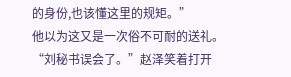的身份,也该懂这里的规矩。”
他以为这又是一次俗不可耐的送礼。
“刘秘书误会了。”赵泽笑着打开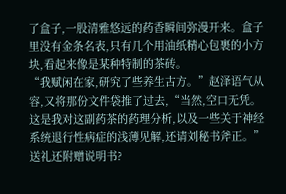了盒子,一股清雅悠远的药香瞬间弥漫开来。盒子里没有金条名表,只有几个用油纸精心包裹的小方块,看起来像是某种特制的茶砖。
“我赋闲在家,研究了些养生古方。”赵泽语气从容,又将那份文件袋推了过去,“当然,空口无凭。这是我对这副药茶的药理分析,以及一些关于神经系统退行性病症的浅薄见解,还请刘秘书斧正。”
送礼还附赠说明书?